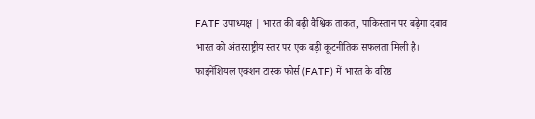FATF उपाध्यक्ष | भारत की बढ़ी वैश्विक ताकत, पाकिस्तान पर बढ़ेगा दबाव
भारत को अंतरराष्ट्रीय स्तर पर एक बड़ी कूटनीतिक सफलता मिली है। फाइनेंशियल एक्शन टास्क फोर्स (FATF) में भारत के वरिष्ठ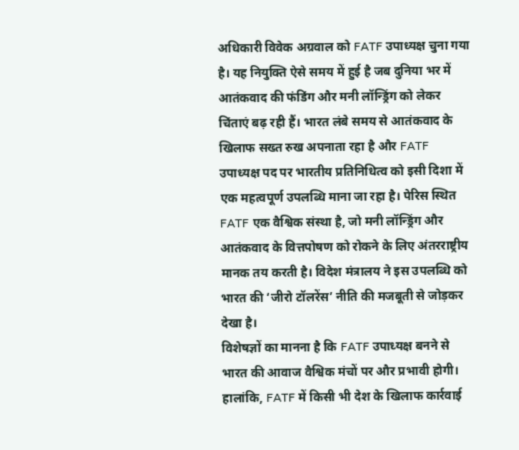अधिकारी विवेक अग्रवाल को FATF उपाध्यक्ष चुना गया है। यह नियुक्ति ऐसे समय में हुई है जब दुनिया भर में आतंकवाद की फंडिंग और मनी लॉन्ड्रिंग को लेकर चिंताएं बढ़ रही हैं। भारत लंबे समय से आतंकवाद के खिलाफ सख्त रुख अपनाता रहा है और FATF उपाध्यक्ष पद पर भारतीय प्रतिनिधित्व को इसी दिशा में एक महत्वपूर्ण उपलब्धि माना जा रहा है। पेरिस स्थित FATF एक वैश्विक संस्था है, जो मनी लॉन्ड्रिंग और आतंकवाद के वित्तपोषण को रोकने के लिए अंतरराष्ट्रीय मानक तय करती है। विदेश मंत्रालय ने इस उपलब्धि को भारत की ‘जीरो टॉलरेंस’ नीति की मजबूती से जोड़कर देखा है।
विशेषज्ञों का मानना है कि FATF उपाध्यक्ष बनने से भारत की आवाज वैश्विक मंचों पर और प्रभावी होगी। हालांकि, FATF में किसी भी देश के खिलाफ कार्रवाई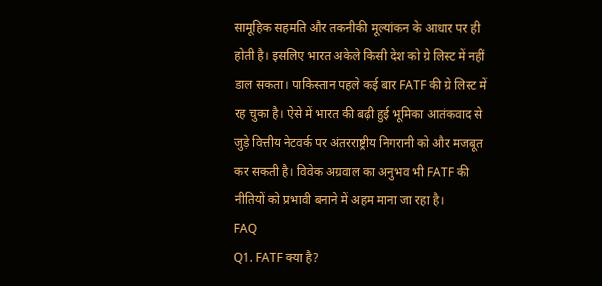सामूहिक सहमति और तकनीकी मूल्यांकन के आधार पर ही होती है। इसलिए भारत अकेले किसी देश को ग्रे लिस्ट में नहीं डाल सकता। पाकिस्तान पहले कई बार FATF की ग्रे लिस्ट में रह चुका है। ऐसे में भारत की बढ़ी हुई भूमिका आतंकवाद से जुड़े वित्तीय नेटवर्क पर अंतरराष्ट्रीय निगरानी को और मजबूत कर सकती है। विवेक अग्रवाल का अनुभव भी FATF की नीतियों को प्रभावी बनाने में अहम माना जा रहा है।
FAQ
Q1. FATF क्या है?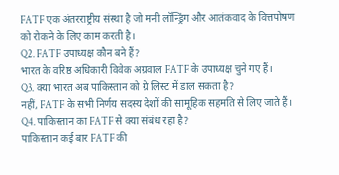FATF एक अंतरराष्ट्रीय संस्था है जो मनी लॉन्ड्रिंग और आतंकवाद के वित्तपोषण को रोकने के लिए काम करती है।
Q2. FATF उपाध्यक्ष कौन बने हैं?
भारत के वरिष्ठ अधिकारी विवेक अग्रवाल FATF के उपाध्यक्ष चुने गए हैं।
Q3. क्या भारत अब पाकिस्तान को ग्रे लिस्ट में डाल सकता है?
नहीं, FATF के सभी निर्णय सदस्य देशों की सामूहिक सहमति से लिए जाते हैं।
Q4. पाकिस्तान का FATF से क्या संबंध रहा है?
पाकिस्तान कई बार FATF की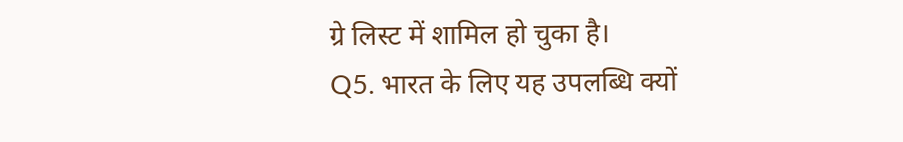ग्रे लिस्ट में शामिल हो चुका है।
Q5. भारत के लिए यह उपलब्धि क्यों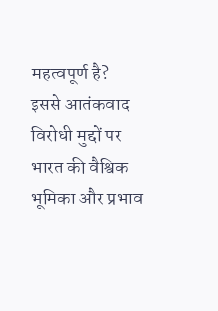महत्वपूर्ण है?
इससे आतंकवाद विरोधी मुद्दों पर भारत की वैश्विक भूमिका और प्रभाव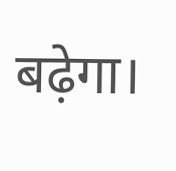बढ़ेगा।